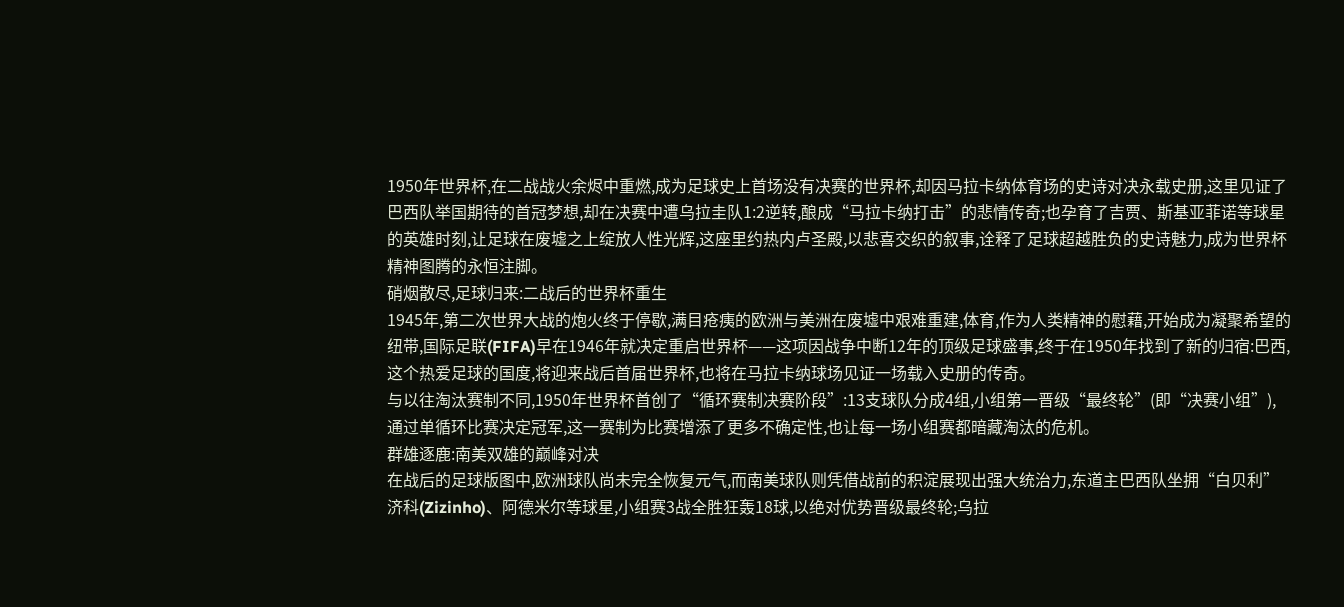1950年世界杯,在二战战火余烬中重燃,成为足球史上首场没有决赛的世界杯,却因马拉卡纳体育场的史诗对决永载史册,这里见证了巴西队举国期待的首冠梦想,却在决赛中遭乌拉圭队1:2逆转,酿成“马拉卡纳打击”的悲情传奇;也孕育了吉贾、斯基亚菲诺等球星的英雄时刻,让足球在废墟之上绽放人性光辉,这座里约热内卢圣殿,以悲喜交织的叙事,诠释了足球超越胜负的史诗魅力,成为世界杯精神图腾的永恒注脚。
硝烟散尽,足球归来:二战后的世界杯重生
1945年,第二次世界大战的炮火终于停歇,满目疮痍的欧洲与美洲在废墟中艰难重建,体育,作为人类精神的慰藉,开始成为凝聚希望的纽带,国际足联(FIFA)早在1946年就决定重启世界杯——这项因战争中断12年的顶级足球盛事,终于在1950年找到了新的归宿:巴西,这个热爱足球的国度,将迎来战后首届世界杯,也将在马拉卡纳球场见证一场载入史册的传奇。
与以往淘汰赛制不同,1950年世界杯首创了“循环赛制决赛阶段”:13支球队分成4组,小组第一晋级“最终轮”(即“决赛小组”),通过单循环比赛决定冠军,这一赛制为比赛增添了更多不确定性,也让每一场小组赛都暗藏淘汰的危机。
群雄逐鹿:南美双雄的巅峰对决
在战后的足球版图中,欧洲球队尚未完全恢复元气,而南美球队则凭借战前的积淀展现出强大统治力,东道主巴西队坐拥“白贝利”济科(Zizinho)、阿德米尔等球星,小组赛3战全胜狂轰18球,以绝对优势晋级最终轮;乌拉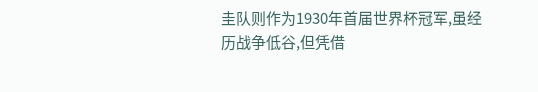圭队则作为1930年首届世界杯冠军,虽经历战争低谷,但凭借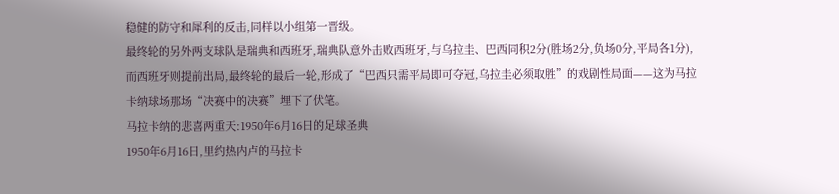稳健的防守和犀利的反击,同样以小组第一晋级。
最终轮的另外两支球队是瑞典和西班牙,瑞典队意外击败西班牙,与乌拉圭、巴西同积2分(胜场2分,负场0分,平局各1分),而西班牙则提前出局,最终轮的最后一轮,形成了“巴西只需平局即可夺冠,乌拉圭必须取胜”的戏剧性局面——这为马拉卡纳球场那场“决赛中的决赛”埋下了伏笔。
马拉卡纳的悲喜两重天:1950年6月16日的足球圣典
1950年6月16日,里约热内卢的马拉卡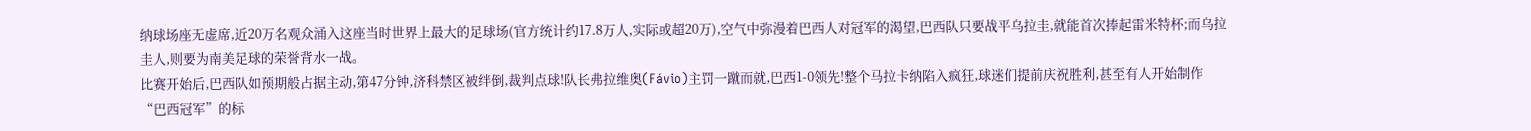纳球场座无虚席,近20万名观众涌入这座当时世界上最大的足球场(官方统计约17.8万人,实际或超20万),空气中弥漫着巴西人对冠军的渴望,巴西队只要战平乌拉圭,就能首次捧起雷米特杯;而乌拉圭人,则要为南美足球的荣誉背水一战。
比赛开始后,巴西队如预期般占据主动,第47分钟,济科禁区被绊倒,裁判点球!队长弗拉维奥(Fávio)主罚一蹴而就,巴西1-0领先!整个马拉卡纳陷入疯狂,球迷们提前庆祝胜利,甚至有人开始制作“巴西冠军”的标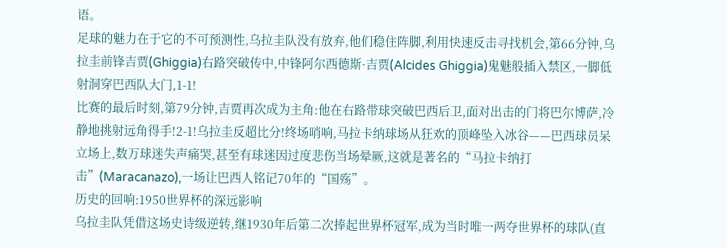语。
足球的魅力在于它的不可预测性,乌拉圭队没有放弃,他们稳住阵脚,利用快速反击寻找机会,第66分钟,乌拉圭前锋吉贾(Ghiggia)右路突破传中,中锋阿尔西德斯·吉贾(Alcides Ghiggia)鬼魅般插入禁区,一脚低射洞穿巴西队大门,1-1!
比赛的最后时刻,第79分钟,吉贾再次成为主角:他在右路带球突破巴西后卫,面对出击的门将巴尔博萨,冷静地挑射远角得手!2-1!乌拉圭反超比分!终场哨响,马拉卡纳球场从狂欢的顶峰坠入冰谷——巴西球员呆立场上,数万球迷失声痛哭,甚至有球迷因过度悲伤当场晕厥,这就是著名的“马拉卡纳打击”(Maracanazo),一场让巴西人铭记70年的“国殇”。
历史的回响:1950世界杯的深远影响
乌拉圭队凭借这场史诗级逆转,继1930年后第二次捧起世界杯冠军,成为当时唯一两夺世界杯的球队(直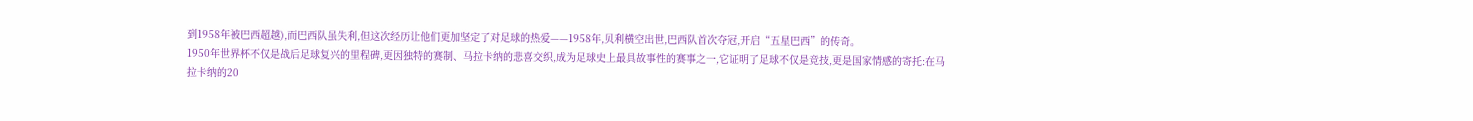到1958年被巴西超越),而巴西队虽失利,但这次经历让他们更加坚定了对足球的热爱——1958年,贝利横空出世,巴西队首次夺冠,开启“五星巴西”的传奇。
1950年世界杯不仅是战后足球复兴的里程碑,更因独特的赛制、马拉卡纳的悲喜交织,成为足球史上最具故事性的赛事之一,它证明了足球不仅是竞技,更是国家情感的寄托:在马拉卡纳的20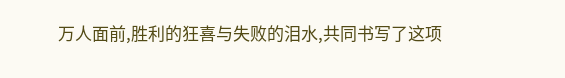万人面前,胜利的狂喜与失败的泪水,共同书写了这项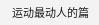运动最动人的篇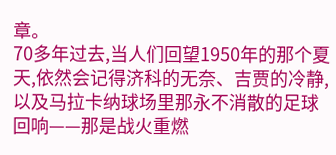章。
70多年过去,当人们回望1950年的那个夏天,依然会记得济科的无奈、吉贾的冷静,以及马拉卡纳球场里那永不消散的足球回响——那是战火重燃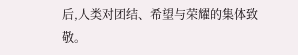后,人类对团结、希望与荣耀的集体致敬。